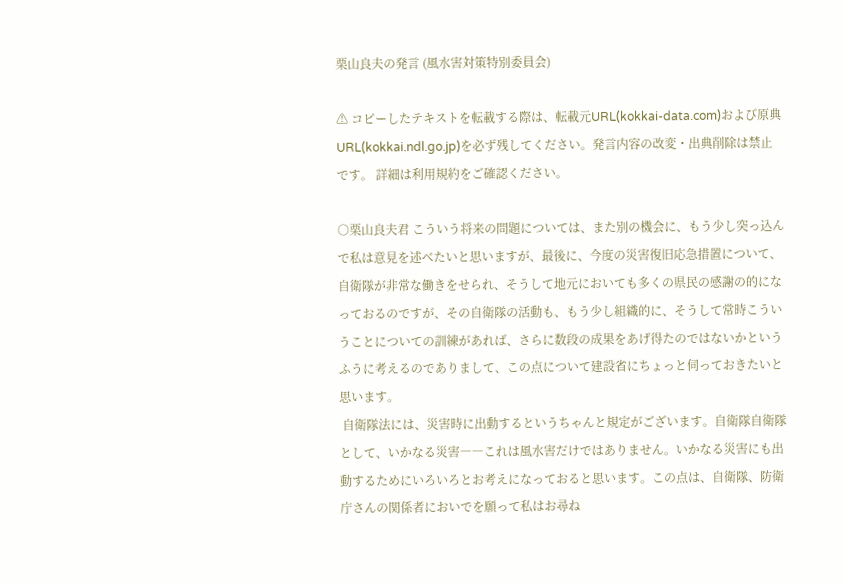栗山良夫の発言 (風水害対策特別委員会)

⚠ コピーしたテキストを転載する際は、転載元URL(kokkai-data.com)および原典URL(kokkai.ndl.go.jp)を必ず残してください。発言内容の改変・出典削除は禁止です。 詳細は利用規約をご確認ください。

○栗山良夫君 こういう将来の問題については、また別の機会に、もう少し突っ込んで私は意見を述べたいと思いますが、最後に、今度の災害復旧応急措置について、自衛隊が非常な働きをせられ、そうして地元においても多くの県民の感謝の的になっておるのですが、その自衛隊の活動も、もう少し組織的に、そうして常時こういうことについての訓練があれば、さらに数段の成果をあげ得たのではないかというふうに考えるのでありまして、この点について建設省にちょっと伺っておきたいと思います。
 自衛隊法には、災害時に出動するというちゃんと規定がございます。自衛隊自衛隊として、いかなる災害――これは風水害だけではありません。いかなる災害にも出動するためにいろいろとお考えになっておると思います。この点は、自衛隊、防衛庁さんの関係者においでを願って私はお尋ね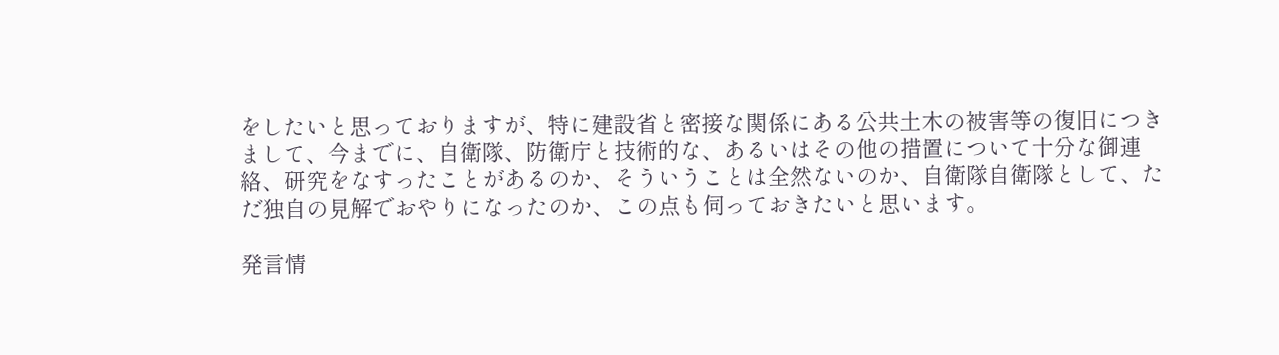をしたいと思っておりますが、特に建設省と密接な関係にある公共土木の被害等の復旧につきまして、今までに、自衛隊、防衛庁と技術的な、あるいはその他の措置について十分な御連絡、研究をなすったことがあるのか、そういうことは全然ないのか、自衛隊自衛隊として、ただ独自の見解でおやりになったのか、この点も伺っておきたいと思います。

発言情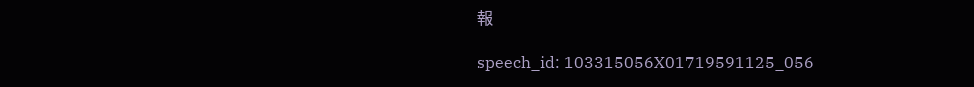報

speech_id: 103315056X01719591125_056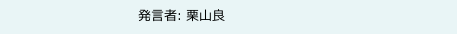発言者: 栗山良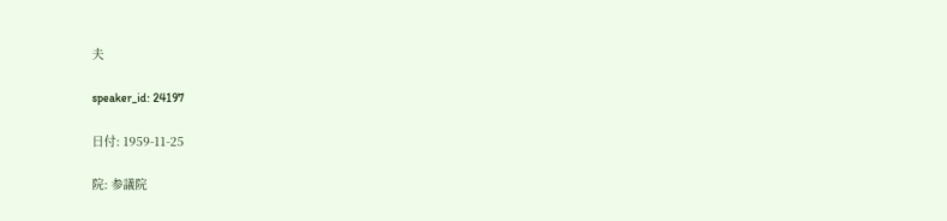夫

speaker_id: 24197

日付: 1959-11-25

院: 参議院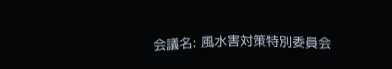会議名: 風水害対策特別委員会